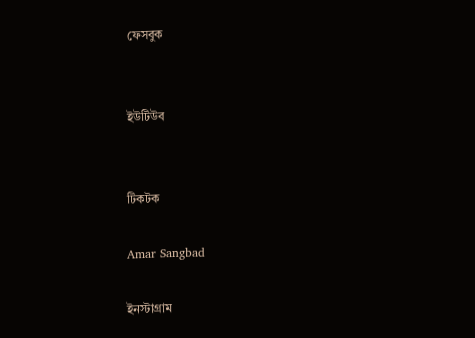ফেসবুক


ইউটিউব


টিকটক

Amar Sangbad

ইনস্টাগ্রাম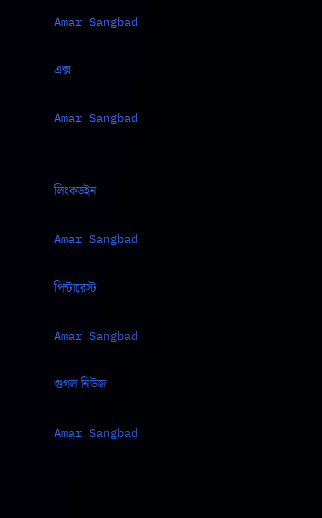Amar Sangbad

এক্স

Amar Sangbad


লিংকডইন

Amar Sangbad

পিন্টারেস্ট

Amar Sangbad

গুগল নিউজ

Amar Sangbad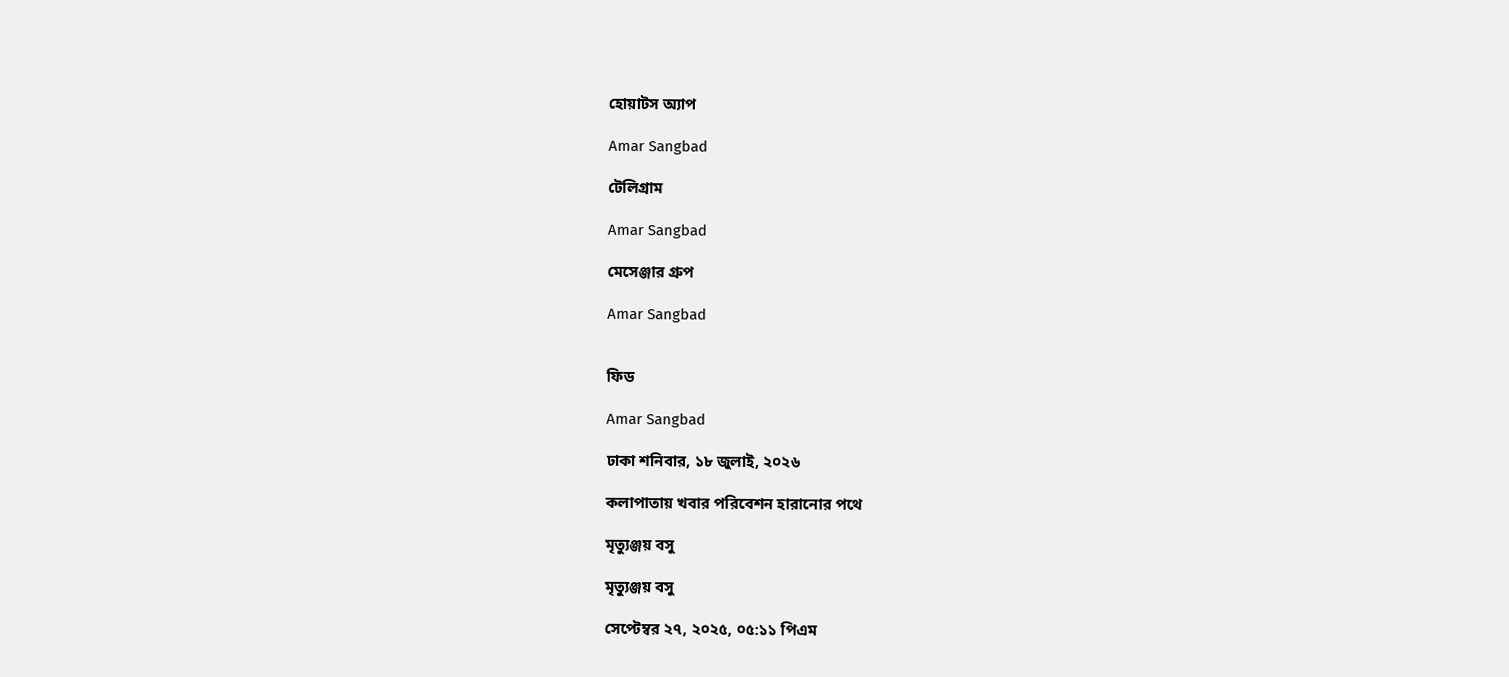হোয়াটস অ্যাপ

Amar Sangbad

টেলিগ্রাম

Amar Sangbad

মেসেঞ্জার গ্রুপ

Amar Sangbad


ফিড

Amar Sangbad

ঢাকা শনিবার, ১৮ জুলাই, ২০২৬

কলাপাতায় খবার পরিবেশন হারানোর পথে

মৃত্যুঞ্জয় বসু

মৃত্যুঞ্জয় বসু

সেপ্টেম্বর ২৭, ২০২৫, ০৫:১১ পিএম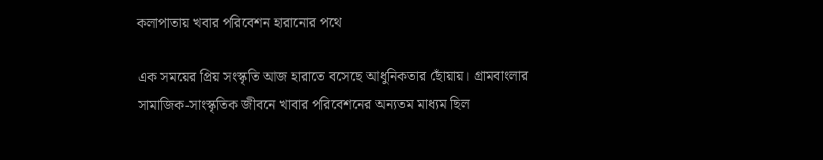কলাপাতায় খবার পরিবেশন হারানোর পথে

এক সময়ের প্রিয় সংস্কৃতি আজ হারাতে বসেছে আধুনিকতার ছোঁয়ায়। গ্রামবাংলার সামাজিক-সাংস্কৃতিক জীবনে খাবার পরিবেশনের অন্যতম মাধ্যম ছিল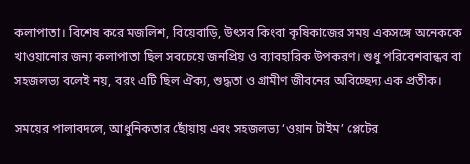কলাপাতা। বিশেষ করে মজলিশ, বিয়েবাড়ি, উৎসব কিংবা কৃষিকাজের সময় একসঙ্গে অনেককে খাওয়ানোর জন্য কলাপাতা ছিল সবচেয়ে জনপ্রিয় ও ব্যাবহারিক উপকরণ। শুধু পরিবেশবান্ধব বা সহজলভ্য বলেই নয়, বরং এটি ছিল ঐক্য, শুদ্ধতা ও গ্রামীণ জীবনের অবিচ্ছেদ্য এক প্রতীক।

সময়ের পালাবদলে, আধুনিকতার ছোঁয়ায় এবং সহজলভ্য ‘ওয়ান টাইম’ প্লেটের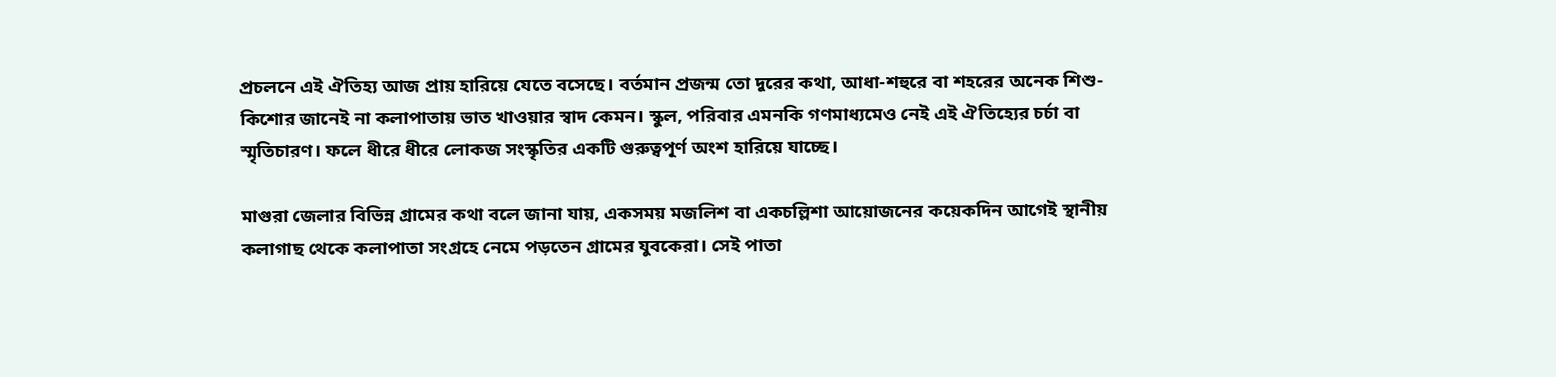প্রচলনে এই ঐতিহ্য আজ প্রায় হারিয়ে যেতে বসেছে। বর্তমান প্রজন্ম তো দূরের কথা, আধা-শহুরে বা শহরের অনেক শিশু-কিশোর জানেই না কলাপাতায় ভাত খাওয়ার স্বাদ কেমন। স্কুল, পরিবার এমনকি গণমাধ্যমেও নেই এই ঐতিহ্যের চর্চা বা স্মৃতিচারণ। ফলে ধীরে ধীরে লোকজ সংস্কৃতির একটি গুরুত্বপূর্ণ অংশ হারিয়ে যাচ্ছে।

মাগুরা জেলার বিভিন্ন গ্রামের কথা বলে জানা যায়, একসময় মজলিশ বা একচল্লিশা আয়োজনের কয়েকদিন আগেই স্থানীয় কলাগাছ থেকে কলাপাতা সংগ্রহে নেমে পড়তেন গ্রামের যুবকেরা। সেই পাতা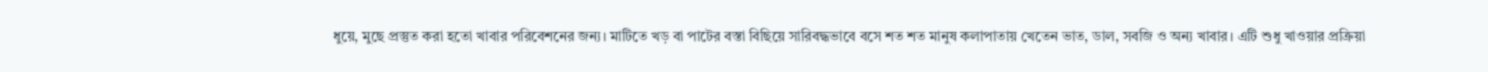ধুয়ে, মুছে প্রস্তুত করা হতো খাবার পরিবেশনের জন্য। মাটিতে খড় বা পাটের বস্তা বিছিয়ে সারিবদ্ধভাবে বসে শত শত মানুষ কলাপাতায় খেতেন ভাত, ডাল, সবজি ও অন্য খাবার। এটি শুধু খাওয়ার প্রক্রিয়া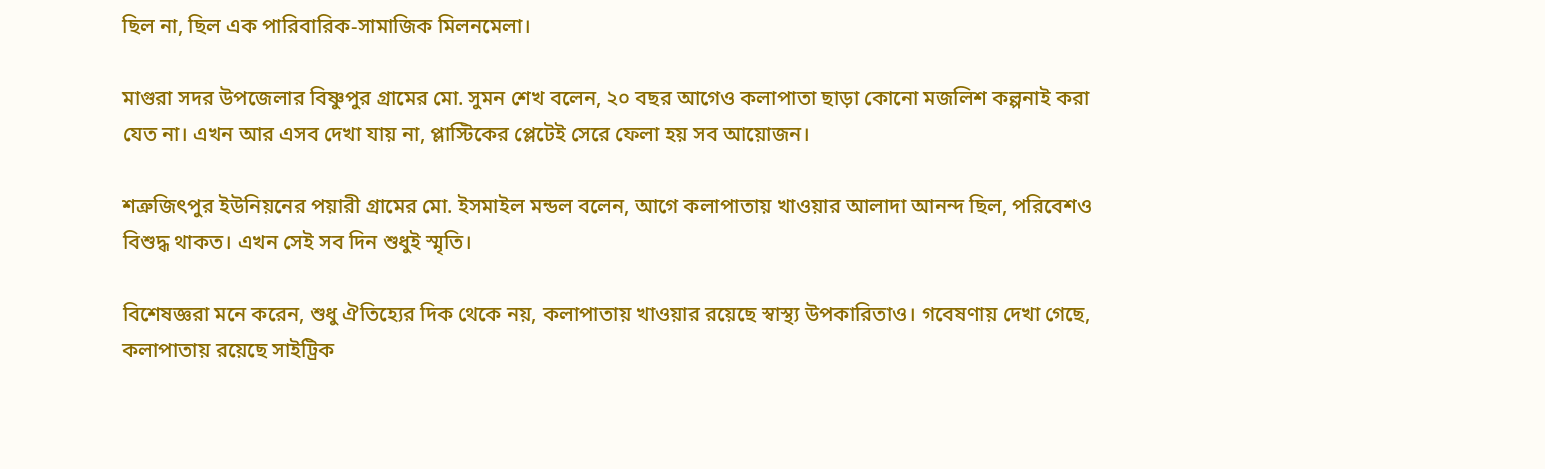ছিল না, ছিল এক পারিবারিক-সামাজিক মিলনমেলা।

মাগুরা সদর উপজেলার বিষ্ণুপুর গ্রামের মো. সুমন শেখ বলেন, ২০ বছর আগেও কলাপাতা ছাড়া কোনো মজলিশ কল্পনাই করা যেত না। এখন আর এসব দেখা যায় না, প্লাস্টিকের প্লেটেই সেরে ফেলা হয় সব আয়োজন।

শত্রুজিৎপুর ইউনিয়নের পয়ারী গ্রামের মো. ইসমাইল মন্ডল বলেন, আগে কলাপাতায় খাওয়ার আলাদা আনন্দ ছিল, পরিবেশও বিশুদ্ধ থাকত। এখন সেই সব দিন শুধুই স্মৃতি।

বিশেষজ্ঞরা মনে করেন, শুধু ঐতিহ্যের দিক থেকে নয়, কলাপাতায় খাওয়ার রয়েছে স্বাস্থ্য উপকারিতাও। গবেষণায় দেখা গেছে, কলাপাতায় রয়েছে সাইট্রিক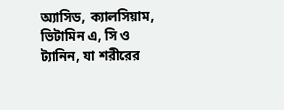অ্যাসিড, ক্যালসিয়াম, ভিটামিন এ, সি ও ট্যানিন, যা শরীরের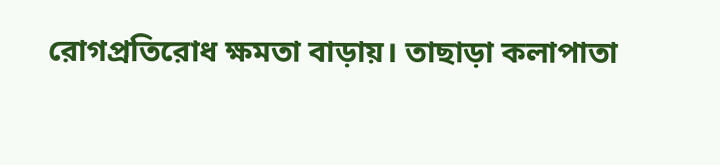রোগপ্রতিরোধ ক্ষমতা বাড়ায়। তাছাড়া কলাপাতা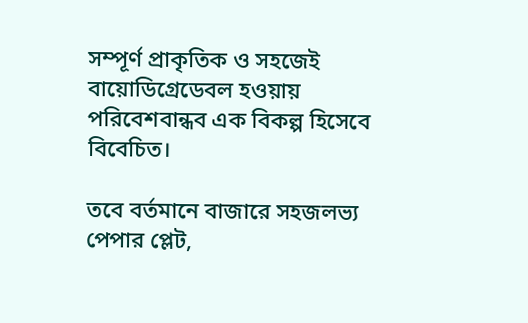সম্পূর্ণ প্রাকৃতিক ও সহজেই বায়োডিগ্রেডেবল হওয়ায় পরিবেশবান্ধব এক বিকল্প হিসেবে বিবেচিত।

তবে বর্তমানে বাজারে সহজলভ্য পেপার প্লেট,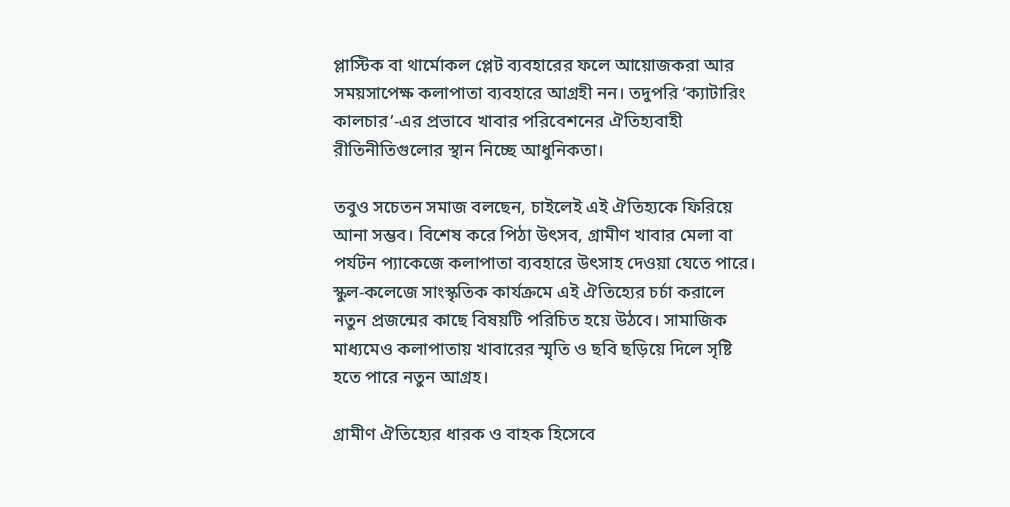প্লাস্টিক বা থার্মোকল প্লেট ব্যবহারের ফলে আয়োজকরা আর সময়সাপেক্ষ কলাপাতা ব্যবহারে আগ্রহী নন। তদুপরি ‘ক্যাটারিং কালচার’-এর প্রভাবে খাবার পরিবেশনের ঐতিহ্যবাহী রীতিনীতিগুলোর স্থান নিচ্ছে আধুনিকতা।

তবুও সচেতন সমাজ বলছেন, চাইলেই এই ঐতিহ্যকে ফিরিয়ে আনা সম্ভব। বিশেষ করে পিঠা উৎসব, গ্রামীণ খাবার মেলা বা পর্যটন প্যাকেজে কলাপাতা ব্যবহারে উৎসাহ দেওয়া যেতে পারে। স্কুল-কলেজে সাংস্কৃতিক কার্যক্রমে এই ঐতিহ্যের চর্চা করালে নতুন প্রজন্মের কাছে বিষয়টি পরিচিত হয়ে উঠবে। সামাজিক মাধ্যমেও কলাপাতায় খাবারের স্মৃতি ও ছবি ছড়িয়ে দিলে সৃষ্টি হতে পারে নতুন আগ্রহ।

গ্রামীণ ঐতিহ্যের ধারক ও বাহক হিসেবে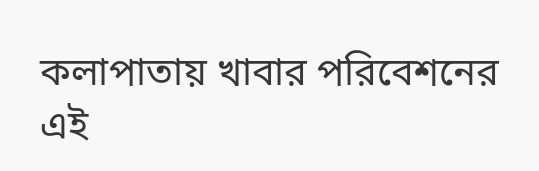কলাপাতায় খাবার পরিবেশনের এই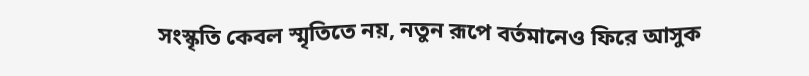সংস্কৃতি কেবল স্মৃতিতে নয়, নতুন রূপে বর্তমানেও ফিরে আসুক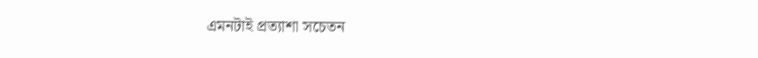এমনটাই প্রত্যাশা সচেতন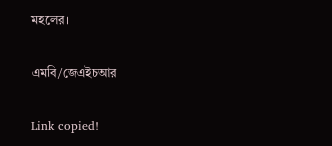মহলের।

এমবি/জেএইচআর

Link copied!